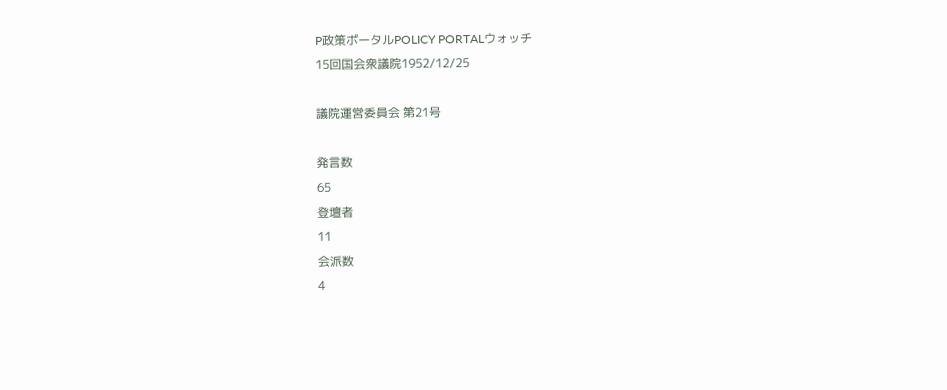P政策ポータルPOLICY PORTALウォッチ
15回国会衆議院1952/12/25

議院運営委員会 第21号

発言数
65
登壇者
11
会派数
4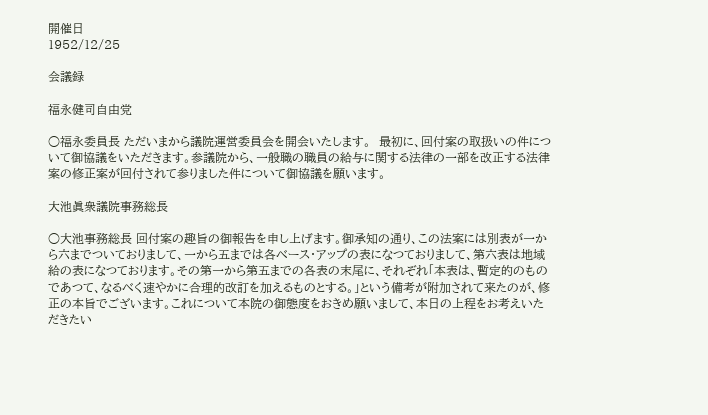開催日
1952/12/25

会議録

福永健司自由党

○福永委員長 ただいまから議院運営委員会を開会いたします。  最初に、回付案の取扱いの件について御協議をいただきます。参議院から、一般職の職員の給与に関する法律の一部を改正する法律案の修正案が回付されて参りました件について御協議を願います。

大池眞衆議院事務総長

○大池事務総長 回付案の趣旨の御報告を申し上げます。御承知の通り、この法案には別表が一から六までついておりまして、一から五までは各べース・アップの表になつておりまして、第六表は地域給の表になつております。その第一から第五までの各表の末尾に、それぞれ「本表は、暫定的のものであつて、なるべく速やかに合理的改訂を加えるものとする。」という備考が附加されて来たのが、修正の本旨でございます。これについて本院の御態度をおきめ願いまして、本日の上程をお考えいただきたい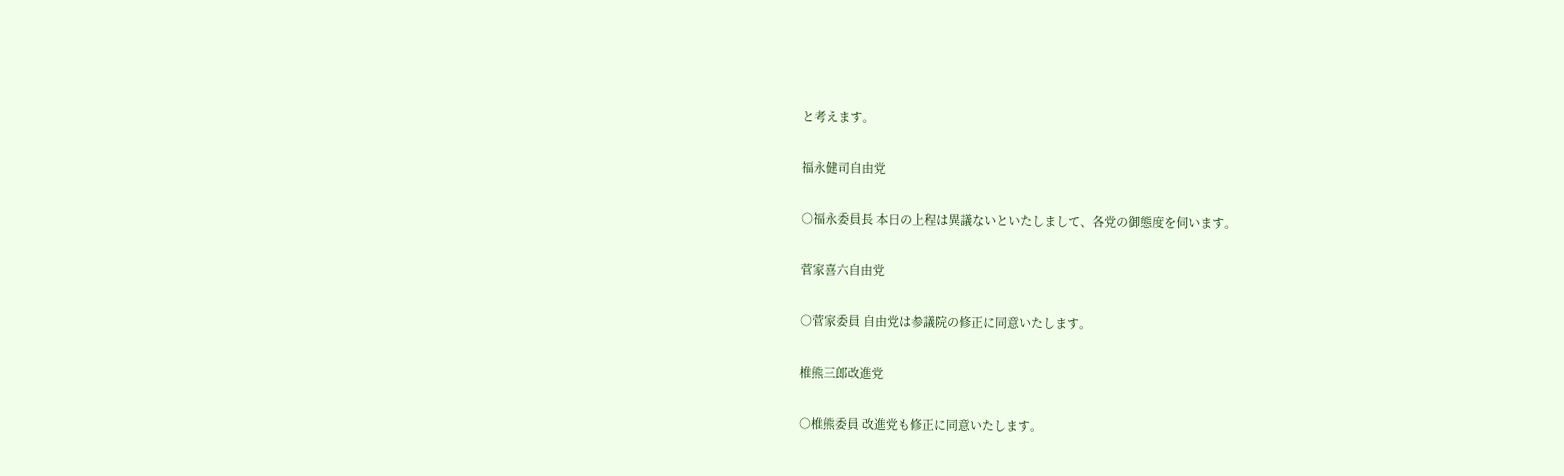と考えます。

福永健司自由党

○福永委員長 本日の上程は異議ないといたしまして、各党の御態度を伺います。

菅家喜六自由党

○菅家委員 自由党は参議院の修正に同意いたします。

椎熊三郎改進党

○椎熊委員 改進党も修正に同意いたします。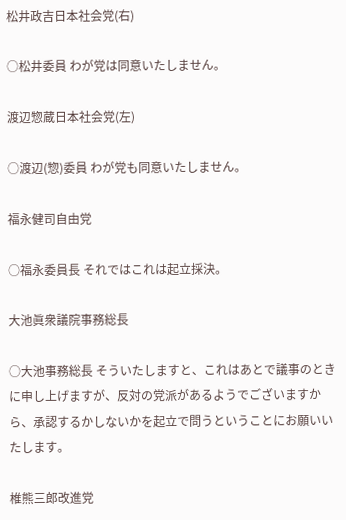松井政吉日本社会党(右)

○松井委員 わが党は同意いたしません。

渡辺惣蔵日本社会党(左)

○渡辺(惣)委員 わが党も同意いたしません。

福永健司自由党

○福永委員長 それではこれは起立採決。

大池眞衆議院事務総長

○大池事務総長 そういたしますと、これはあとで議事のときに申し上げますが、反対の党派があるようでございますから、承認するかしないかを起立で問うということにお願いいたします。

椎熊三郎改進党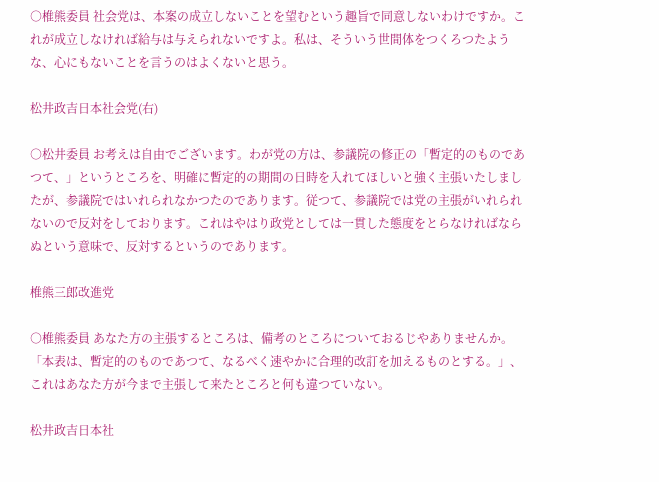○椎熊委員 社会党は、本案の成立しないことを望むという趣旨で同意しないわけですか。これが成立しなければ給与は与えられないですよ。私は、そういう世間体をつくろつたような、心にもないことを言うのはよくないと思う。

松井政吉日本社会党(右)

○松井委員 お考えは自由でございます。わが党の方は、参議院の修正の「暫定的のものであつて、」というところを、明確に暫定的の期間の日時を入れてほしいと強く主張いたしましたが、参議院ではいれられなかつたのであります。従つて、参議院では党の主張がいれられないので反対をしております。これはやはり政党としては一貫した態度をとらなければならぬという意味で、反対するというのであります。

椎熊三郎改進党

○椎熊委員 あなた方の主張するところは、備考のところについておるじやありませんか。「本表は、暫定的のものであつて、なるべく速やかに合理的改訂を加えるものとする。」、これはあなた方が今まで主張して来たところと何も違つていない。

松井政吉日本社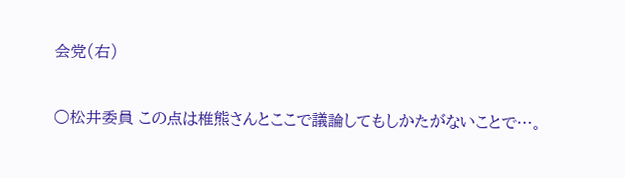会党(右)

○松井委員 この点は椎熊さんとここで議論してもしかたがないことで…。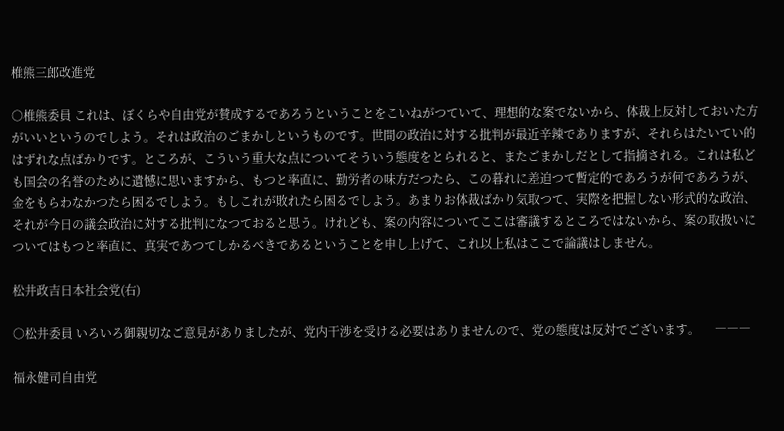椎熊三郎改進党

○椎熊委員 これは、ぼくらや自由党が賛成するであろうということをこいねがつていて、理想的な案でないから、体裁上反対しておいた方がいいというのでしよう。それは政治のごまかしというものです。世間の政治に対する批判が最近辛辣でありますが、それらはたいてい的はずれな点ばかりです。ところが、こういう重大な点についてそういう態度をとられると、またごまかしだとして指摘される。これは私ども国会の名誉のために遺憾に思いますから、もつと率直に、勤労者の味方だつたら、この暮れに差迫つて暫定的であろうが何であろうが、金をもらわなかつたら困るでしよう。もしこれが敗れたら困るでしよう。あまりお体裁ばかり気取つて、実際を把握しない形式的な政治、それが今日の議会政治に対する批判になつておると思う。けれども、案の内容についてここは審議するところではないから、案の取扱いについてはもつと率直に、真実であつてしかるべきであるということを申し上げて、これ以上私はここで論議はしません。

松井政吉日本社会党(右)

○松井委員 いろいろ御親切なご意見がありましたが、党内干渉を受ける必要はありませんので、党の態度は反対でございます。     ―――

福永健司自由党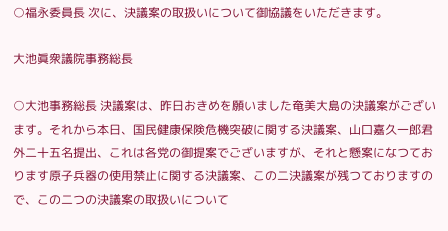○福永委員長 次に、決議案の取扱いについて御協議をいただきます。

大池眞衆議院事務総長

○大池事務総長 決議案は、昨日おきめを願いました奄美大島の決議案がございます。それから本日、国民健康保険危機突破に関する決議案、山口嘉久一郎君外二十五名提出、これは各党の御提案でございますが、それと懸案になつております原子兵器の使用禁止に関する決議案、この二決議案が残つておりますので、この二つの決議案の取扱いについて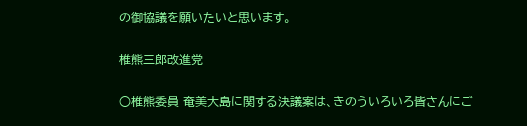の御協議を願いたいと思います。

椎熊三郎改進党

○椎熊委員 奄美大島に関する決議案は、きのういろいろ皆さんにご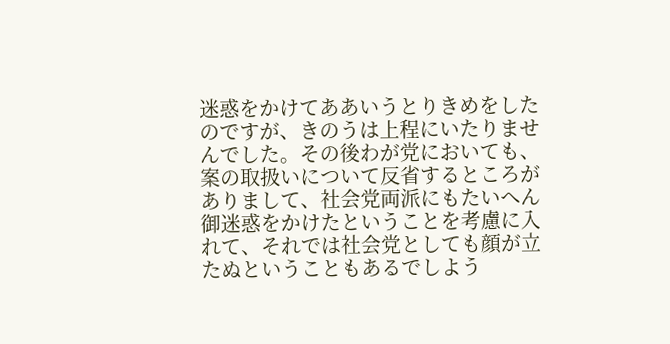迷惑をかけてああいうとりきめをしたのですが、きのうは上程にいたりませんでした。その後わが党においても、案の取扱いについて反省するところがありまして、社会党両派にもたいへん御迷惑をかけたということを考慮に入れて、それでは社会党としても顔が立たぬということもあるでしよう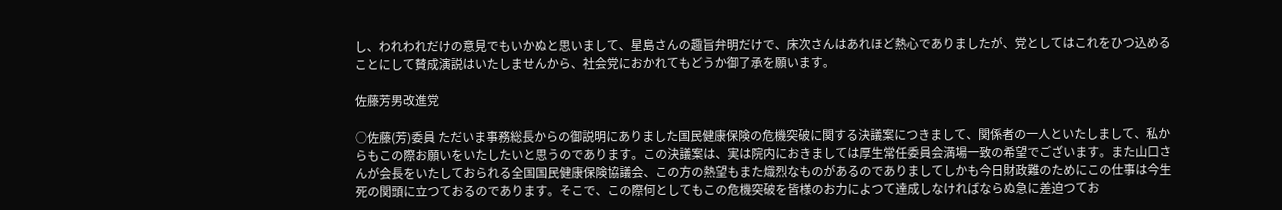し、われわれだけの意見でもいかぬと思いまして、星島さんの趣旨弁明だけで、床次さんはあれほど熱心でありましたが、党としてはこれをひつ込めることにして賛成演説はいたしませんから、社会党におかれてもどうか御了承を願います。

佐藤芳男改進党

○佐藤(芳)委員 ただいま事務総長からの御説明にありました国民健康保険の危機突破に関する決議案につきまして、関係者の一人といたしまして、私からもこの際お願いをいたしたいと思うのであります。この決議案は、実は院内におきましては厚生常任委員会満場一致の希望でございます。また山口さんが会長をいたしておられる全国国民健康保険協議会、この方の熱望もまた熾烈なものがあるのでありましてしかも今日財政難のためにこの仕事は今生死の関頭に立つておるのであります。そこで、この際何としてもこの危機突破を皆様のお力によつて達成しなければならぬ急に差迫つてお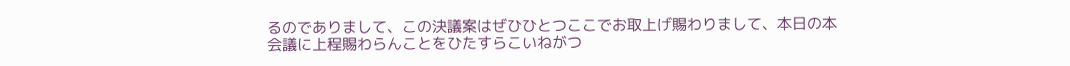るのでありまして、この決議案はぜひひとつここでお取上げ賜わりまして、本日の本会議に上程賜わらんことをひたすらこいねがつ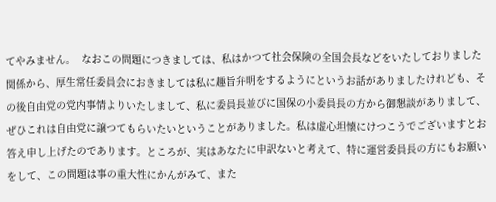てやみません。  なおこの問題につきましては、私はかつて社会保険の全国会長などをいたしておりました関係から、厚生常任委員会におきましては私に趣旨弁明をするようにというお話がありましたけれども、その後自由党の党内事情よりいたしまして、私に委員長並びに国保の小委員長の方から御懇談がありまして、ぜひこれは自由党に譲つてもらいたいということがありました。私は虚心坦懐にけつこうでございますとお答え申し上げたのであります。ところが、実はあなたに申訳ないと考えて、特に運営委員長の方にもお願いをして、この問題は事の重大性にかんがみて、また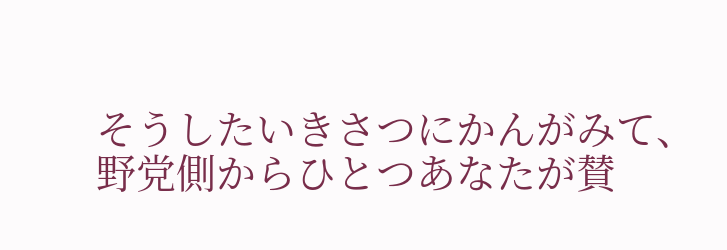そうしたいきさつにかんがみて、野党側からひとつあなたが賛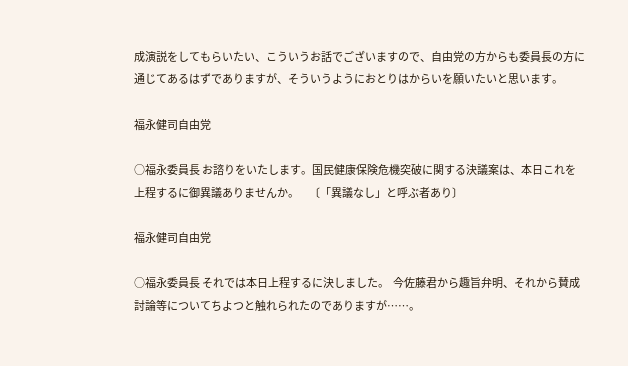成演説をしてもらいたい、こういうお話でございますので、自由党の方からも委員長の方に通じてあるはずでありますが、そういうようにおとりはからいを願いたいと思います。

福永健司自由党

○福永委員長 お諮りをいたします。国民健康保険危機突破に関する決議案は、本日これを上程するに御異議ありませんか。     〔「異議なし」と呼ぶ者あり〕

福永健司自由党

○福永委員長 それでは本日上程するに決しました。  今佐藤君から趣旨弁明、それから賛成討論等についてちよつと触れられたのでありますが……。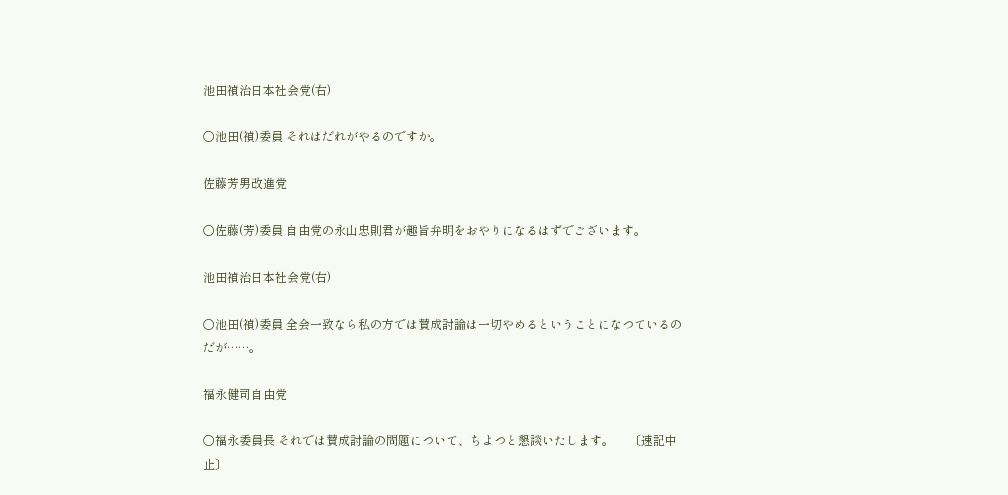池田禎治日本社会党(右)

○池田(禎)委員 それはだれがやるのですか。

佐藤芳男改進党

○佐藤(芳)委員 自由党の永山忠則君が趣旨弁明をおやりになるはずでございます。

池田禎治日本社会党(右)

○池田(禎)委員 全会一致なら私の方では賛成討論は一切やめるということになつているのだが……。

福永健司自由党

○福永委員長 それでは賛成討論の問題について、ちよつと懇談いたします。     〔速記中止〕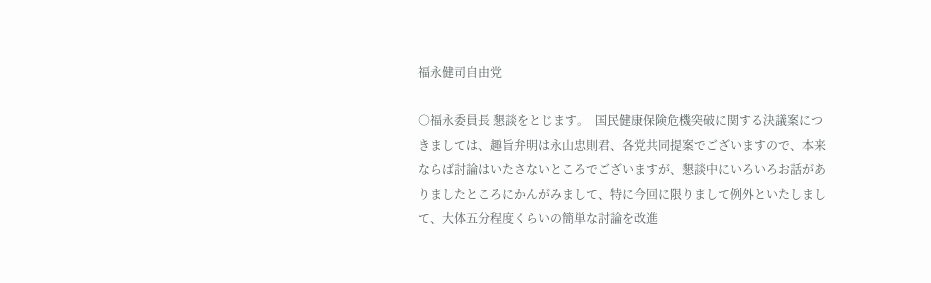福永健司自由党

○福永委員長 懇談をとじます。  国民健康保険危機突破に関する決議案につきましては、趣旨弁明は永山忠則君、各党共同提案でございますので、本来ならば討論はいたさないところでございますが、懇談中にいろいろお話がありましたところにかんがみまして、特に今回に限りまして例外といたしまして、大体五分程度くらいの簡単な討論を改進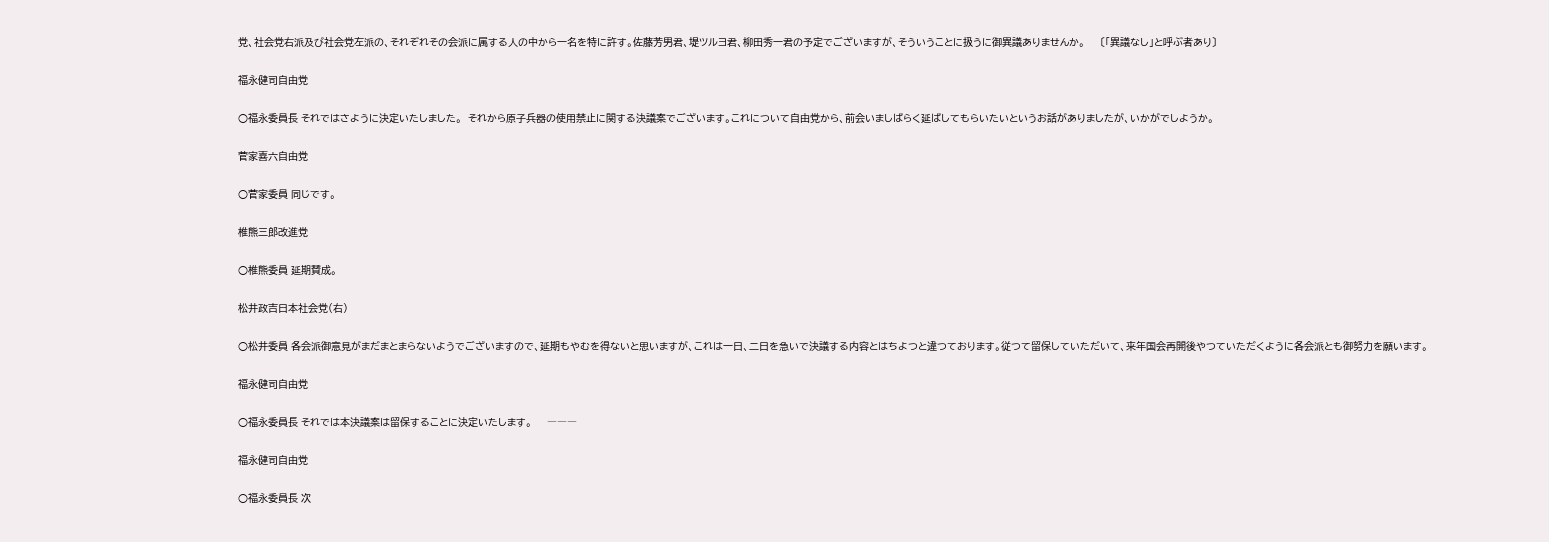党、社会党右派及び社会党左派の、それぞれその会派に属する人の中から一名を特に許す。佐藤芳男君、堤ツルヨ君、柳田秀一君の予定でございますが、そういうことに扱うに御異議ありませんか。     〔「異議なし」と呼ぶ者あり〕

福永健司自由党

○福永委員長 それではさように決定いたしました。  それから原子兵器の使用禁止に関する決議案でございます。これについて自由党から、前会いましばらく延ばしてもらいたいというお話がありましたが、いかがでしようか。

菅家喜六自由党

○菅家委員 同じです。

椎熊三郎改進党

○椎熊委員 延期賛成。

松井政吉日本社会党(右)

○松井委員 各会派御意見がまだまとまらないようでございますので、延期もやむを得ないと思いますが、これは一日、二日を急いで決議する内容とはちよつと違つております。従つて留保していただいて、来年国会再開後やつていただくように各会派とも御努力を願います。

福永健司自由党

○福永委員長 それでは本決議案は留保することに決定いたします。     ―――

福永健司自由党

○福永委員長 次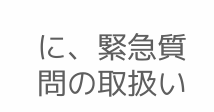に、緊急質問の取扱い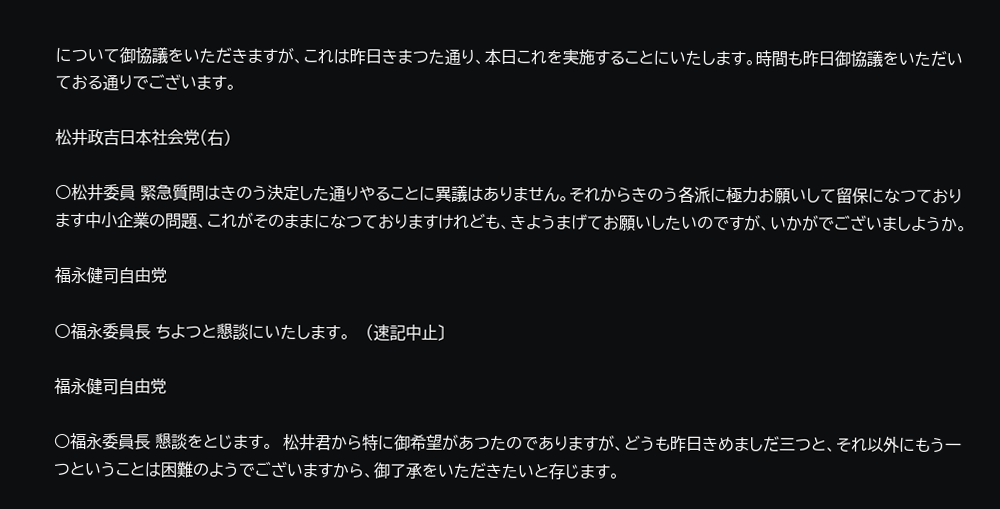について御協議をいただきますが、これは昨日きまつた通り、本日これを実施することにいたします。時間も昨日御協議をいただいておる通りでございます。

松井政吉日本社会党(右)

○松井委員 緊急質問はきのう決定した通りやることに異議はありません。それからきのう各派に極力お願いして留保になつております中小企業の問題、これがそのままになつておりますけれども、きようまげてお願いしたいのですが、いかがでございましようか。

福永健司自由党

○福永委員長 ちよつと懇談にいたします。   (速記中止〕

福永健司自由党

○福永委員長 懇談をとじます。  松井君から特に御希望があつたのでありますが、どうも昨日きめましだ三つと、それ以外にもう一つということは困難のようでございますから、御了承をいただきたいと存じます。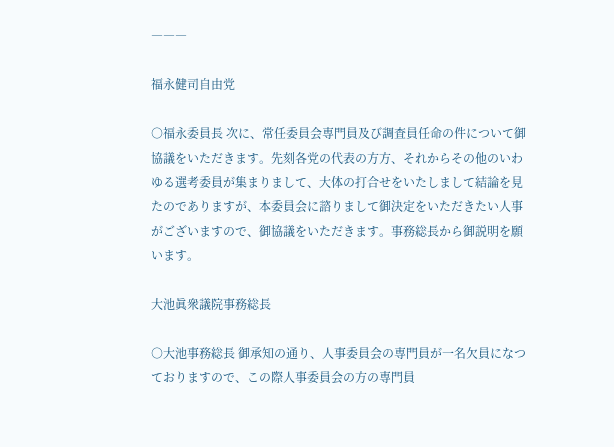―――

福永健司自由党

○福永委員長 次に、常任委員会専門員及び調査員任命の件について御協議をいただきます。先刻各党の代表の方方、それからその他のいわゆる選考委員が集まりまして、大体の打合せをいたしまして結論を見たのでありますが、本委員会に諮りまして御決定をいただきたい人事がございますので、御協議をいただきます。事務総長から御説明を願います。

大池眞衆議院事務総長

○大池事務総長 御承知の通り、人事委員会の専門員が一名欠員になつておりますので、この際人事委員会の方の専門員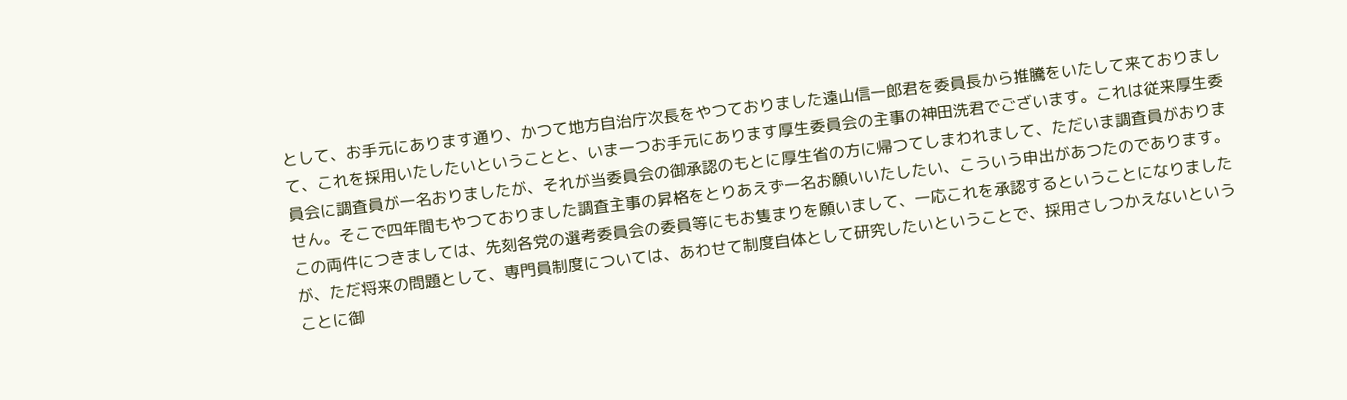として、お手元にあります通り、かつて地方自治庁次長をやつておりました遠山信一郎君を委員長から推騰をいたして来ておりまして、これを採用いたしたいということと、いま一つお手元にあります厚生委員会の主事の神田洗君でございます。これは従来厚生委員会に調査員が一名おりましたが、それが当委員会の御承認のもとに厚生省の方に帰つてしまわれまして、ただいま調査員がおりません。そこで四年間もやつておりました調査主事の昇格をとりあえず一名お願いいたしたい、こういう申出があつたのであります。この両件につきましては、先刻各党の選考委員会の委員等にもお隻まりを願いまして、一応これを承認するということになりましたが、ただ将来の問題として、専門員制度については、あわせて制度自体として研究したいということで、採用さしつかえないということに御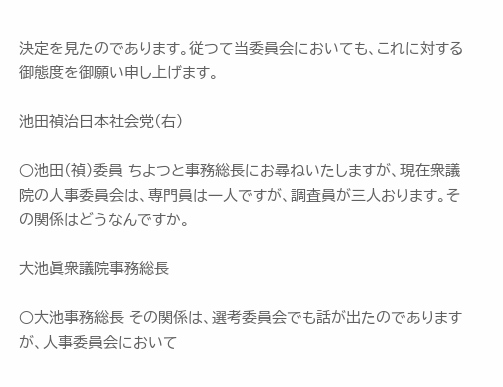決定を見たのであります。従つて当委員会においても、これに対する御態度を御願い申し上げます。

池田禎治日本社会党(右)

○池田(禎)委員 ちよつと事務総長にお尋ねいたしますが、現在衆議院の人事委員会は、専門員は一人ですが、調査員が三人おります。その関係はどうなんですか。

大池眞衆議院事務総長

○大池事務総長 その関係は、選考委員会でも話が出たのでありますが、人事委員会において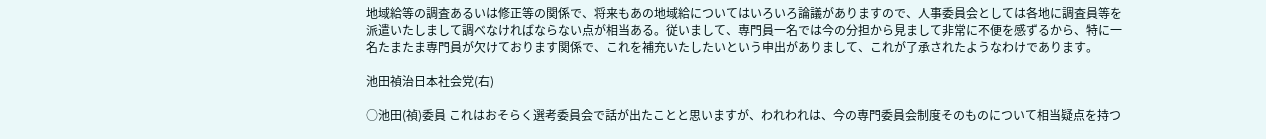地域給等の調査あるいは修正等の関係で、将来もあの地域給についてはいろいろ論議がありますので、人事委員会としては各地に調査員等を派遣いたしまして調べなければならない点が相当ある。従いまして、専門員一名では今の分担から見まして非常に不便を感ずるから、特に一名たまたま専門員が欠けております関係で、これを補充いたしたいという申出がありまして、これが了承されたようなわけであります。

池田禎治日本社会党(右)

○池田(禎)委員 これはおそらく選考委員会で話が出たことと思いますが、われわれは、今の専門委員会制度そのものについて相当疑点を持つ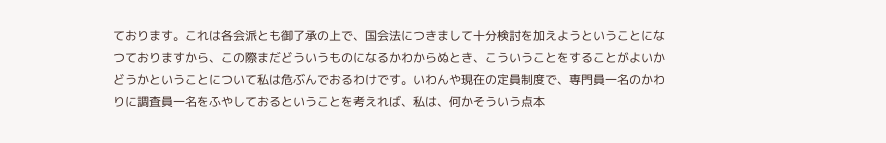ております。これは各会派とも御了承の上で、国会法につきまして十分検討を加えようということになつておりますから、この際まだどういうものになるかわからぬとき、こういうことをすることがよいかどうかということについて私は危ぶんでおるわけです。いわんや現在の定員制度で、専門員一名のかわりに調査員一名をふやしておるということを考えれば、私は、何かそういう点本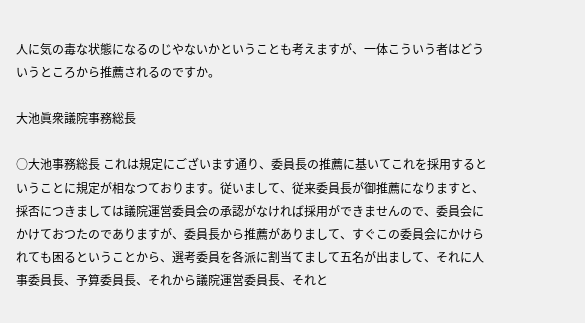人に気の毒な状態になるのじやないかということも考えますが、一体こういう者はどういうところから推薦されるのですか。

大池眞衆議院事務総長

○大池事務総長 これは規定にございます通り、委員長の推薦に基いてこれを採用するということに規定が相なつております。従いまして、従来委員長が御推薦になりますと、採否につきましては議院運営委員会の承認がなければ採用ができませんので、委員会にかけておつたのでありますが、委員長から推薦がありまして、すぐこの委員会にかけられても困るということから、選考委員を各派に割当てまして五名が出まして、それに人事委員長、予算委員長、それから議院運営委員長、それと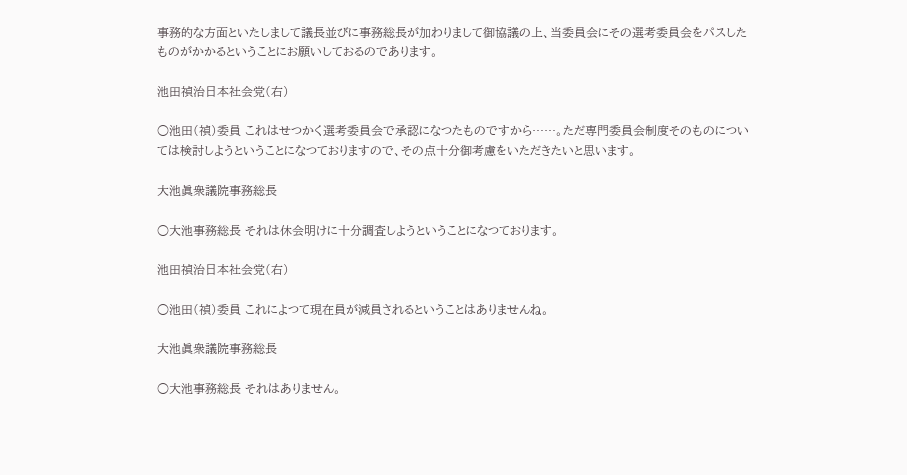事務的な方面といたしまして議長並びに事務総長が加わりまして御協議の上、当委員会にその選考委員会をパスしたものがかかるということにお願いしておるのであります。

池田禎治日本社会党(右)

○池田(禎)委員 これはせつかく選考委員会で承認になつたものですから……。ただ専門委員会制度そのものについては検討しようということになつておりますので、その点十分御考慮をいただきたいと思います。

大池眞衆議院事務総長

○大池事務総長 それは休会明けに十分調査しようということになつております。

池田禎治日本社会党(右)

○池田(禎)委員 これによつて現在員が減員されるということはありませんね。

大池眞衆議院事務総長

○大池事務総長 それはありません。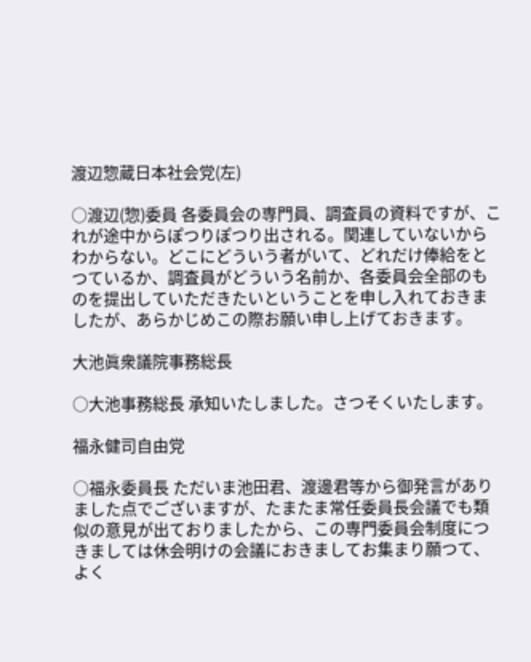渡辺惣蔵日本社会党(左)

○渡辺(惣)委員 各委員会の専門員、調査員の資料ですが、これが途中からぽつりぽつり出される。関連していないからわからない。どこにどういう者がいて、どれだけ俸給をとつているか、調査員がどういう名前か、各委員会全部のものを提出していただきたいということを申し入れておきましたが、あらかじめこの際お願い申し上げておきます。

大池眞衆議院事務総長

○大池事務総長 承知いたしました。さつそくいたします。

福永健司自由党

○福永委員長 ただいま池田君、渡邊君等から御発言がありました点でございますが、たまたま常任委員長会議でも類似の意見が出ておりましたから、この専門委員会制度につきましては休会明けの会議におきましてお集まり願つて、よく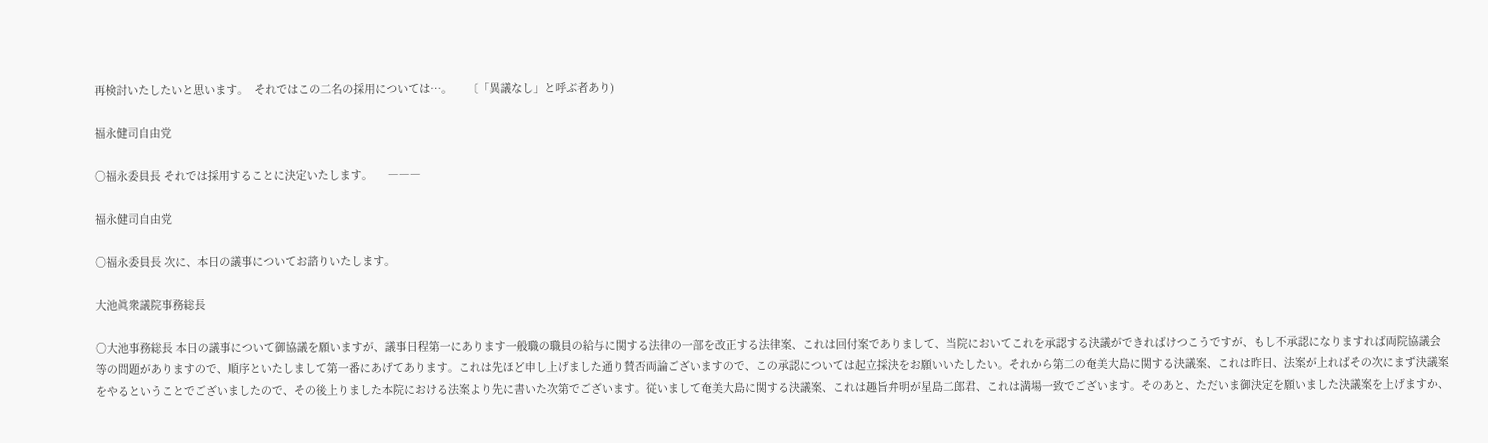再検討いたしたいと思います。  それではこの二名の採用については…。     〔「異議なし」と呼ぶ者あり)

福永健司自由党

○福永委員長 それでは採用することに決定いたします。     ―――

福永健司自由党

○福永委員長 次に、本日の議事についてお諮りいたします。

大池眞衆議院事務総長

○大池事務総長 本日の議事について御協議を願いますが、議事日程第一にあります一般職の職員の給与に関する法律の一部を改正する法律案、これは回付案でありまして、当院においてこれを承認する決議ができればけつこうですが、もし不承認になりますれば両院協議会等の問題がありますので、順序といたしまして第一番にあげてあります。これは先ほど申し上げました通り賛否両論ございますので、この承認については起立採決をお願いいたしたい。それから第二の奄美大島に関する決議案、これは昨日、法案が上ればその次にまず決議案をやるということでございましたので、その後上りました本院における法案より先に書いた次第でございます。従いまして奄美大島に関する決議案、これは趣旨弁明が星島二郎君、これは満場一致でございます。そのあと、ただいま御決定を願いました決議案を上げますか、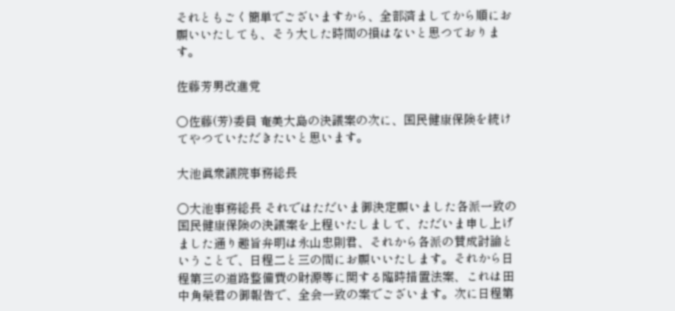それともごく簡単でございますから、全部済ましてから順にお願いいたしても、そう大した時間の損はないと思つております。

佐藤芳男改進党

○佐藤(芳)委員 奄美大島の決議案の次に、国民健康保険を続けてやつていただきたいと思います。

大池眞衆議院事務総長

○大池事務総長 それではただいま御決定願いました各派一致の国民健康保険の決議案を上程いたしまして、ただいま申し上げました通り趣旨弁明は永山忠則君、それから各派の賛成討論ということで、日程二と三の間にお願いいたします。それから日程第三の道路整備費の財源等に関する臨時措置法案、これは田中角榮君の御報告で、全会一致の案でございます。次に日程第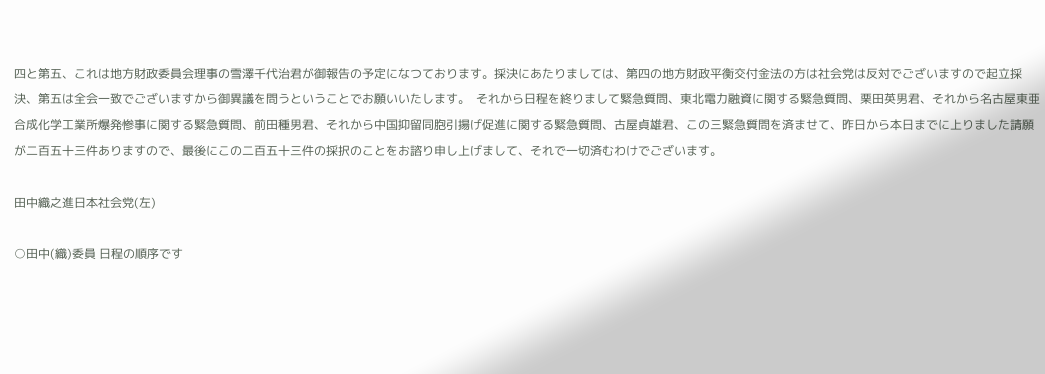四と第五、これは地方財政委員会理事の雪澤千代治君が御報告の予定になつております。採決にあたりましては、第四の地方財政平衡交付金法の方は社会党は反対でございますので起立採決、第五は全会一致でございますから御異議を問うということでお願いいたします。  それから日程を終りまして緊急質問、東北電力融資に関する緊急質問、栗田英男君、それから名古屋東亜合成化学工業所爆発惨事に関する緊急質問、前田種男君、それから中国抑留同胞引揚げ促進に関する緊急質問、古屋貞雄君、この三緊急質問を済ませて、昨日から本日までに上りました請願が二百五十三件ありますので、最後にこの二百五十三件の採択のことをお諮り申し上げまして、それで一切済むわけでございます。

田中織之進日本社会党(左)

○田中(織)委員 日程の順序です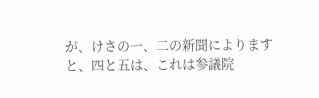が、けさの一、二の新聞によりますと、四と五は、これは参議院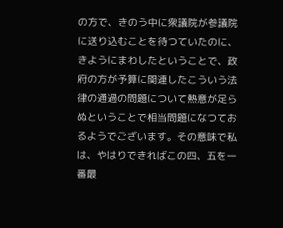の方で、きのう中に衆議院が参議院に送り込むことを待つていたのに、きようにまわしたということで、政府の方が予算に関連したこういう法律の通過の問題について熱意が足らぬということで相当問題になつておるようでございます。その意味で私は、やはりできればこの四、五を一番最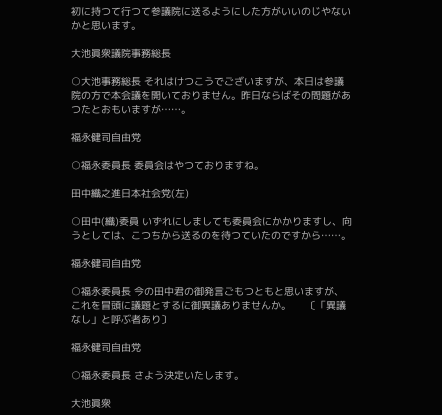初に持つて行つて参議院に送るようにした方がいいのじやないかと思います。

大池眞衆議院事務総長

○大池事務総長 それはけつこうでございますが、本日は参議院の方で本会議を開いておりません。昨日ならばその問題があつたとおもいますが……。

福永健司自由党

○福永委員長 委員会はやつておりますね。

田中織之進日本社会党(左)

○田中(織)委員 いずれにしましても委員会にかかりますし、向うとしては、こつちから送るのを待つていたのですから……。

福永健司自由党

○福永委員長 今の田中君の御発言ごもつともと思いますが、これを冒頭に議題とするに御異議ありませんか。     〔「異議なし」と呼ぶ者あり〕

福永健司自由党

○福永委員長 さよう決定いたします。

大池眞衆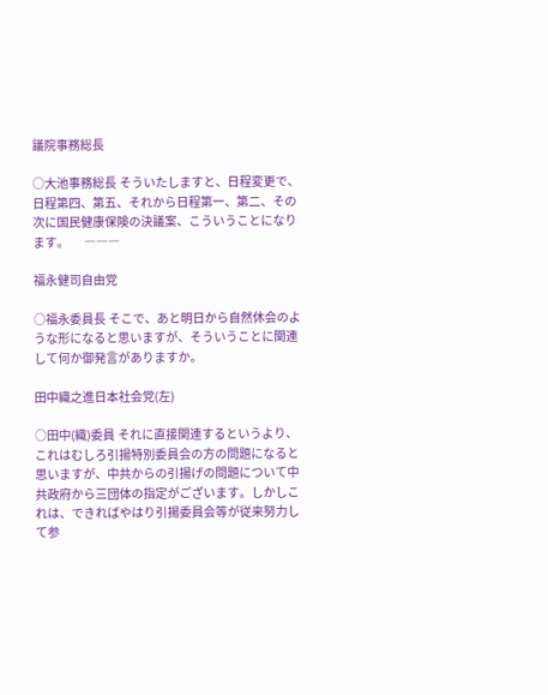議院事務総長

○大池事務総長 そういたしますと、日程変更で、日程第四、第五、それから日程第一、第二、その次に国民健康保険の決議案、こういうことになります。     ―――

福永健司自由党

○福永委員長 そこで、あと明日から自然休会のような形になると思いますが、そういうことに関連して何か御発言がありますか。

田中織之進日本社会党(左)

○田中(織)委員 それに直接関連するというより、これはむしろ引揚特別委員会の方の問題になると思いますが、中共からの引揚げの問題について中共政府から三団体の指定がございます。しかしこれは、できればやはり引揚委員会等が従来努力して参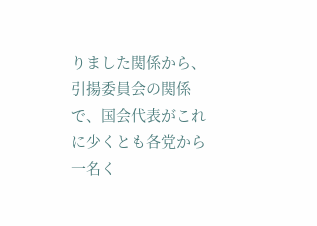りました関係から、引揚委員会の関係で、国会代表がこれに少くとも各党から一名く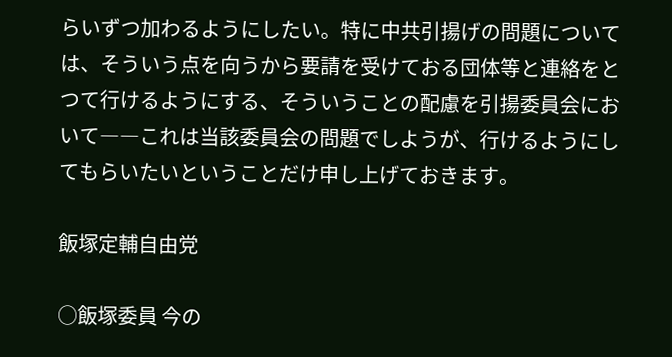らいずつ加わるようにしたい。特に中共引揚げの問題については、そういう点を向うから要請を受けておる団体等と連絡をとつて行けるようにする、そういうことの配慮を引揚委員会において――これは当該委員会の問題でしようが、行けるようにしてもらいたいということだけ申し上げておきます。

飯塚定輔自由党

○飯塚委員 今の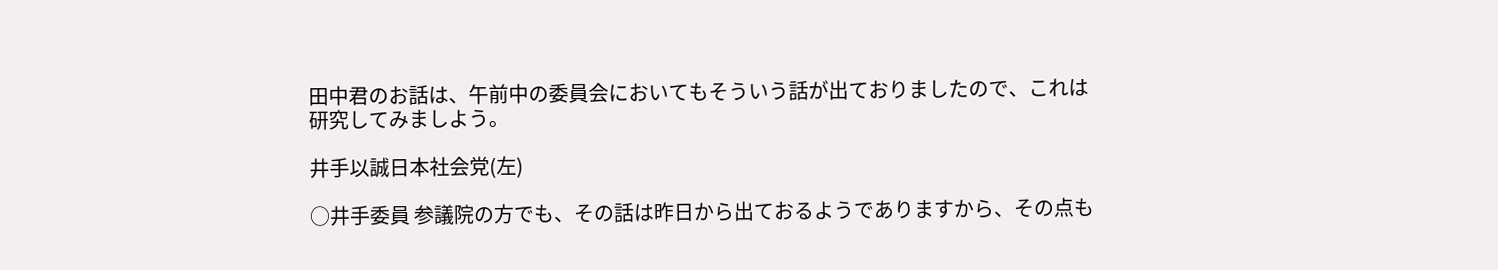田中君のお話は、午前中の委員会においてもそういう話が出ておりましたので、これは研究してみましよう。

井手以誠日本社会党(左)

○井手委員 参議院の方でも、その話は昨日から出ておるようでありますから、その点も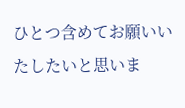ひとつ含めてお願いいたしたいと思いま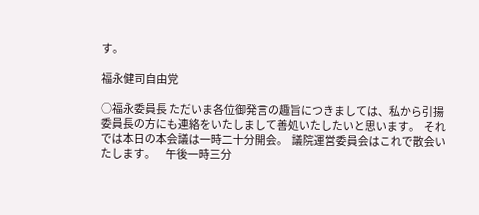す。

福永健司自由党

○福永委員長 ただいま各位御発言の趣旨につきましては、私から引揚委員長の方にも連絡をいたしまして善処いたしたいと思います。  それでは本日の本会議は一時二十分開会。  議院運営委員会はこれで散会いたします。     午後一時三分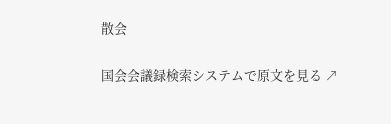散会

国会会議録検索システムで原文を見る ↗